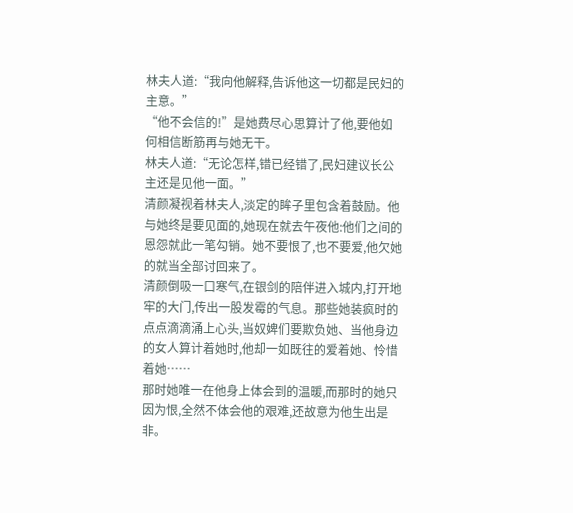林夫人道:“我向他解释,告诉他这一切都是民妇的主意。”
“他不会信的!”是她费尽心思算计了他,要他如何相信断筋再与她无干。
林夫人道:“无论怎样,错已经错了,民妇建议长公主还是见他一面。”
清颜凝视着林夫人,淡定的眸子里包含着鼓励。他与她终是要见面的,她现在就去午夜他:他们之间的恩怨就此一笔勾销。她不要恨了,也不要爱,他欠她的就当全部讨回来了。
清颜倒吸一口寒气,在银剑的陪伴进入城内,打开地牢的大门,传出一股发霉的气息。那些她装疯时的点点滴滴涌上心头,当奴婢们要欺负她、当他身边的女人算计着她时,他却一如既往的爱着她、怜惜着她……
那时她唯一在他身上体会到的温暖,而那时的她只因为恨,全然不体会他的艰难,还故意为他生出是非。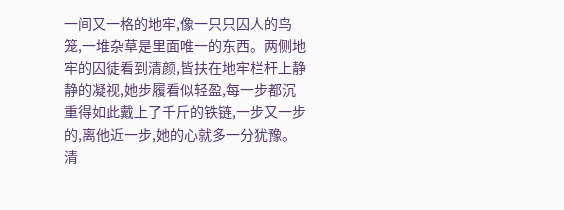一间又一格的地牢,像一只只囚人的鸟笼,一堆杂草是里面唯一的东西。两侧地牢的囚徒看到清颜,皆扶在地牢栏杆上静静的凝视,她步履看似轻盈,每一步都沉重得如此戴上了千斤的铁链,一步又一步的,离他近一步,她的心就多一分犹豫。
清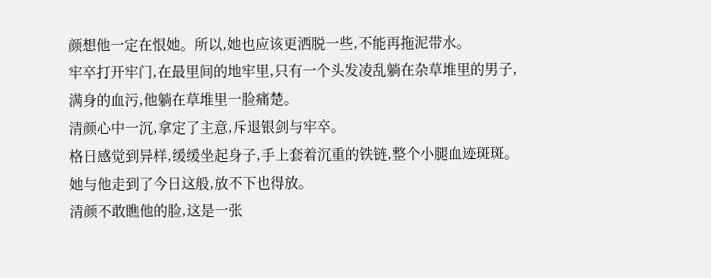颜想他一定在恨她。所以,她也应该更洒脱一些,不能再拖泥带水。
牢卒打开牢门,在最里间的地牢里,只有一个头发凌乱躺在杂草堆里的男子,满身的血污,他躺在草堆里一脸痛楚。
清颜心中一沉,拿定了主意,斥退银剑与牢卒。
格日感觉到异样,缓缓坐起身子,手上套着沉重的铁链,整个小腿血迹斑斑。
她与他走到了今日这般,放不下也得放。
清颜不敢瞧他的脸,这是一张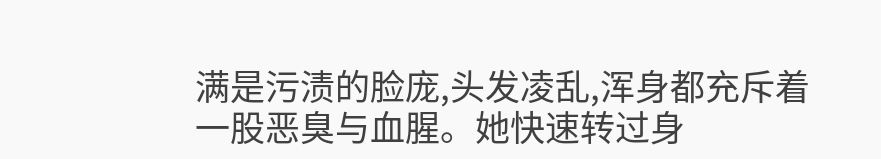满是污渍的脸庞,头发凌乱,浑身都充斥着一股恶臭与血腥。她快速转过身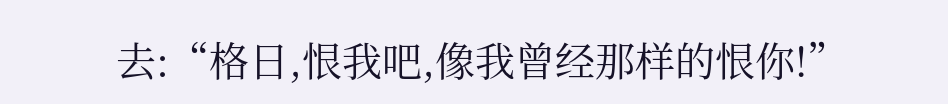去:“格日,恨我吧,像我曾经那样的恨你!”